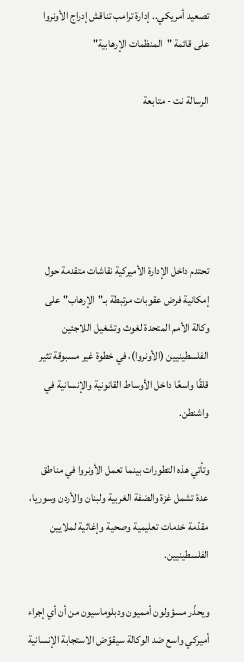تصعيد أمريكي.. إدارة ترامب تناقش إدراج الأونروا على قائمة "المنظمات الإرهابية"

الرسالة نت - متابعة





تحتدم داخل الإدارة الأميركية نقاشات متقدمة حول إمكانية فرض عقوبات مرتبطة بـ"الإرهاب" على وكالة الأمم المتحدة لغوث وتشغيل اللاجئين الفلسطينيين (الأونروا)، في خطوة غير مسبوقة تثير قلقًا واسعًا داخل الأوساط القانونية والإنسانية في واشنطن.

وتأتي هذه التطورات بينما تعمل الأونروا في مناطق عدة تشمل غزة والضفة الغربية ولبنان والأردن وسوريا، مقدّمة خدمات تعليمية وصحية وإغاثية لملايين الفلسطينيين.

ويحذّر مسؤولون أمميون ودبلوماسيون من أن أي إجراء أميركي واسع ضد الوكالة سيقوّض الاستجابة الإنسانية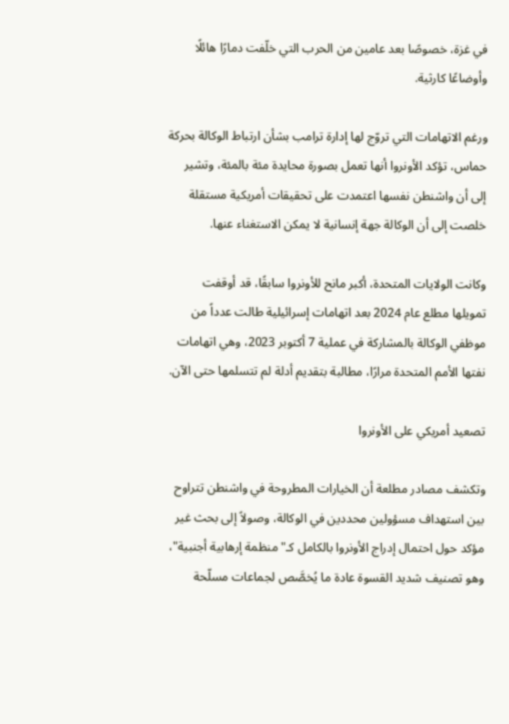في غزة، خصوصًا بعد عامين من الحرب التي خلّفت دمارًا هائلًا وأوضاعًا كارثية.

ورغم الاتهامات التي تروّج لها إدارة ترامب بشأن ارتباط الوكالة بحركة حماس، تؤكد الأونروا أنها تعمل بصورة محايدة مئة بالمئة، وتشير إلى أن واشنطن نفسها اعتمدت على تحقيقات أمريكية مستقلة خلصت إلى أن الوكالة جهة إنسانية لا يمكن الاستغناء عنها.

وكانت الولايات المتحدة، أكبر مانح للأونروا سابقًا، قد أوقفت تمويلها مطلع عام 2024 بعد اتهامات إسرائيلية طالت عدداً من موظفي الوكالة بالمشاركة في عملية 7 أكتوبر 2023، وهي اتهامات نفتها الأمم المتحدة مرارًا، مطالبة بتقديم أدلة لم تتسلمها حتى الآن.

تصعيد أمريكي على الأونروا

وتكشف مصادر مطلعة أن الخيارات المطروحة في واشنطن تتراوح بين استهداف مسؤولين محددين في الوكالة، وصولاً إلى بحث غير مؤكد حول احتمال إدراج الأونروا بالكامل كـ"منظمة إرهابية أجنبية"، وهو تصنيف شديد القسوة عادة ما يُخصَّص لجماعات مسلّحة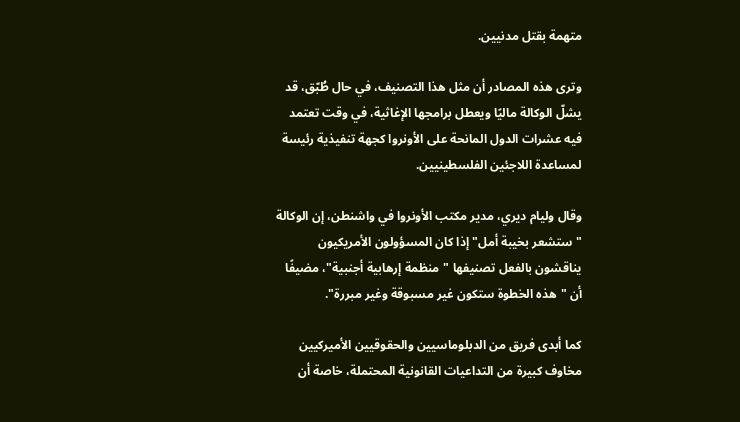متهمة بقتل مدنيين.

وترى هذه المصادر أن مثل هذا التصنيف، في حال طُبّق، قد يشلّ الوكالة ماليًا ويعطل برامجها الإغاثية، في وقت تعتمد فيه عشرات الدول المانحة على الأونروا كجهة تنفيذية رئيسة لمساعدة اللاجئين الفلسطينيين.

وقال وليام ديري، مدير مكتب الأونروا في واشنطن، إن الوكالة "ستشعر بخيبة أمل" إذا كان المسؤولون الأمريكيون يناقشون بالفعل تصنيفها "منظمة إرهابية أجنبية"، مضيفًا أن "هذه الخطوة ستكون غير مسبوقة وغير مبررة".

كما أبدى فريق من الدبلوماسيين والحقوقيين الأميركيين مخاوف كبيرة من التداعيات القانونية المحتملة، خاصة أن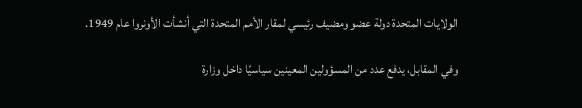الولايات المتحدة دولة عضو ومضيف رئيسي لمقار الأمم المتحدة التي أنشأت الأونروا عام 1949.

وفي المقابل، يدفع عدد من المسؤولين المعينين سياسيًا داخل وزارة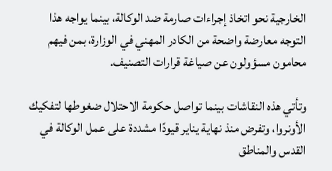الخارجية نحو اتخاذ إجراءات صارمة ضد الوكالة، بينما يواجه هذا التوجه معارضة واضحة من الكادر المهني في الوزارة، بمن فيهم محامون مسؤولون عن صياغة قرارات التصنيف.

وتأتي هذه النقاشات بينما تواصل حكومة الاحتلال ضغوطها لتفكيك الأونروا، وتفرض منذ نهاية يناير قيودًا مشددة على عمل الوكالة في القدس والمناطق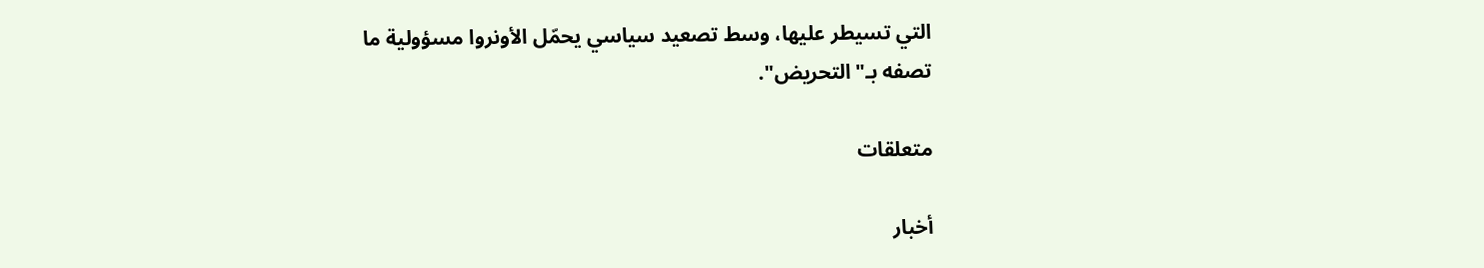التي تسيطر عليها، وسط تصعيد سياسي يحمّل الأونروا مسؤولية ما تصفه بـ"التحريض".

متعلقات

أخبار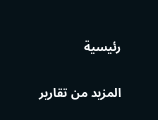رئيسية

المزيد من تقارير